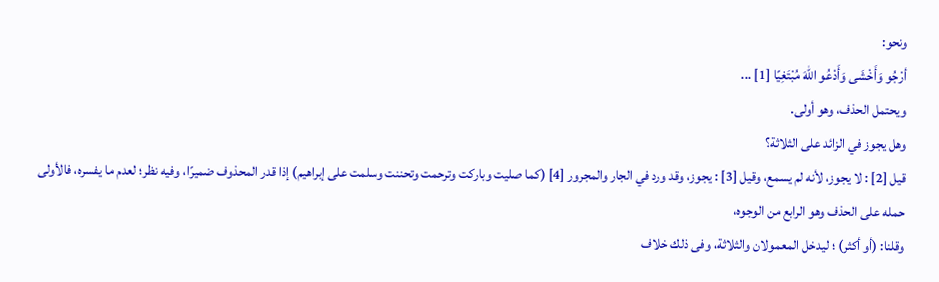ونحو:
أرْجُو وَأَخْشَى وَأَدْعُو اللهَ مُبْتَغِيًا [1] ...
ويحتمل الحذف، وهو أولى.
وهل يجوز في الزائد على الثلاثة؟
قيل [2] : لا يجوز، لأنه لم يسمع، وقيل [3] : يجوز، وقد ورد في الجار والمجرور [4] (كما صليت وباركت وترحمت وتحننت وسلمت على إبراهيم) إذا قدر المحذوف ضميرًا، وفيه نظر؛ لعدم ما يفسره، فالأولى حمله على الحذف وهو الرابع من الوجوه،
وقلنا: (أو أكثر) ؛ ليدخل المعمولان والثلاثة، وفى ذلك خلاف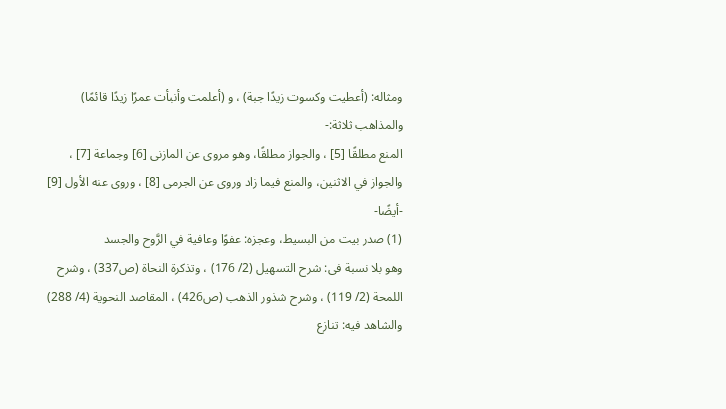ومثاله: (أعطيت وكسوت زيدًا جبة) ، و (أعلمت وأنبأت عمرًا زيدًا قائمًا)
والمذاهب ثلاثة:-
المنع مطلقًا [5] ، والجواز مطلقًا، وهو مروى عن المازنى [6] وجماعة [7] ، والجواز في الاثنين، والمنع فيما زاد وروى عن الجرمى [8] ، وروى عنه الأول [9] -أيضًا-
(1) صدر بيت من البسيط، وعجزه: عفوًا وعافية في الرَّوح والجسد
وهو بلا نسبة فى: شرح التسهيل (2/ 176) ، وتذكرة النحاة (ص337) ، وشرح اللمحة (2/ 119) ، وشرح شذور الذهب (ص426) ، المقاصد النحوية (4/ 288)
والشاهد فيه: تنازع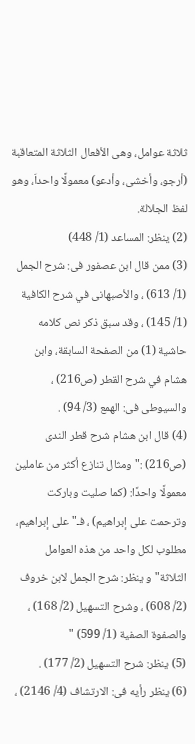ثلاثة عوامل، وهى الأفعال الثلاثة المتعاقبة (أرجو، وأخشى، وأدعو) معمولًا واحداَ، وهو لفظ الجلالة.
(2) ينظر: المساعد (1/ 448)
(3) ممن قال ابن عصفور فى: شرح الجمل (1/ 613) ، والأصبهانى في شرح الكافية (1/ 145) ، وقد سبق ذكر نص كلامه حاشية (1) من الصفحة السابقة، وابن هشام في شرح القطر (ص216) ، والسيوطى فى: الهمع (3/ 94) .
(4) قال ابن هشام شرح قطر الندى (ص216) :"ومثال تنازع أكثر من عاملين معمولًا واحدًا: (كما صليت وباركت وترحمت على إبراهيم) ، فـ"على إبراهيم، مطلوب لكل واحد من هذه العوامل الثلاثة"و ينظر: شرح الجمل لابن خروف (2/ 608) ، وشرح التسهيل (2/ 168) ، والصفوة الصفية (1/ 599) "
(5) ينظر: شرح التسهيل (2/ 177) .
(6) ينظر رأيه فى: الارتشاف (4/ 2146) ،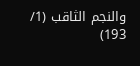والنجم الثاقب (1/ 193)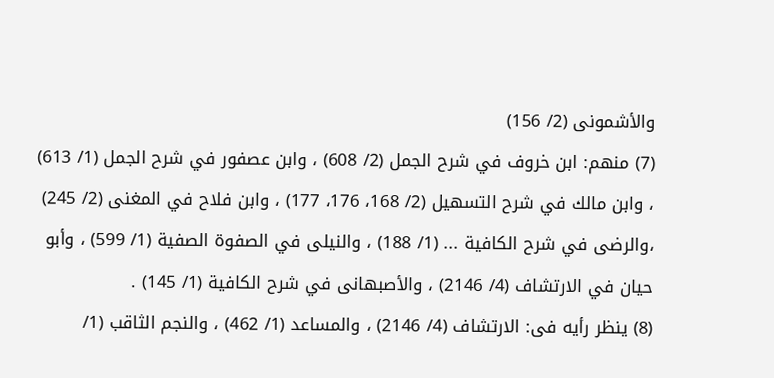والأشمونى (2/ 156)
(7) منهم: ابن خروف في شرح الجمل (2/ 608) ، وابن عصفور في شرح الجمل (1/ 613) ، وابن مالك في شرح التسهيل (2/ 168، 176، 177) ، وابن فلاح في المغنى (2/ 245) ،والرضى في شرح الكافية ... (1/ 188) ، والنيلى في الصفوة الصفية (1/ 599) ، وأبو حيان في الارتشاف (4/ 2146) ، والأصبهانى في شرح الكافية (1/ 145) .
(8) ينظر رأيه فى: الارتشاف (4/ 2146) ، والمساعد (1/ 462) ، والنجم الثاقب (1/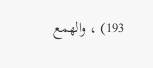193) ، والهمع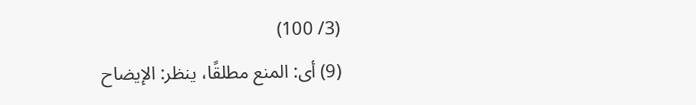(3/ 100)
(9) أى: المنع مطلقًا، ينظر: الإيضاح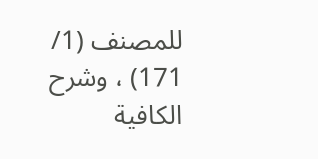للمصنف (1/ 171) ، وشرح الكافية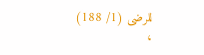للرضى (1/ 188) ،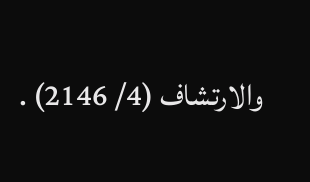والارتشاف (4/ 2146) .